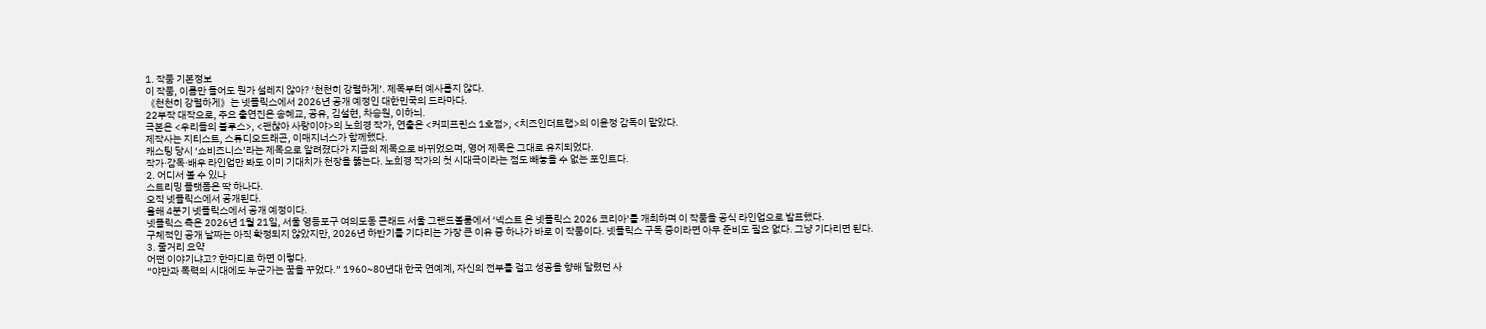1. 작품 기본정보
이 작품, 이름만 들어도 뭔가 설레지 않아? ‘천천히 강렬하게’. 제목부터 예사롭지 않다.
《천천히 강렬하게》는 넷플릭스에서 2026년 공개 예정인 대한민국의 드라마다.
22부작 대작으로, 주요 출연진은 송혜교, 공유, 김설현, 차승원, 이하늬.
극본은 <우리들의 블루스>, <괜찮아 사랑이야>의 노희경 작가, 연출은 <커피프린스 1호점>, <치즈인더트랩>의 이윤정 감독이 맡았다.
제작사는 지티스트, 스튜디오드래곤, 이매지너스가 함께했다.
캐스팅 당시 ‘쇼비즈니스’라는 제목으로 알려졌다가 지금의 제목으로 바뀌었으며, 영어 제목은 그대로 유지되었다.
작가·감독·배우 라인업만 봐도 이미 기대치가 천장을 뚫는다. 노희경 작가의 첫 시대극이라는 점도 빼놓을 수 없는 포인트다.
2. 어디서 볼 수 있나
스트리밍 플랫폼은 딱 하나다.
오직 넷플릭스에서 공개된다.
올해 4분기 넷플릭스에서 공개 예정이다.
넷플릭스 측은 2026년 1월 21일, 서울 영등포구 여의도동 콘래드 서울 그랜드볼룸에서 ‘넥스트 온 넷플릭스 2026 코리아’를 개최하며 이 작품을 공식 라인업으로 발표했다.
구체적인 공개 날짜는 아직 확정되지 않았지만, 2026년 하반기를 기다리는 가장 큰 이유 중 하나가 바로 이 작품이다. 넷플릭스 구독 중이라면 아무 준비도 필요 없다. 그냥 기다리면 된다.
3. 줄거리 요약
어떤 이야기냐고? 한마디로 하면 이렇다.
“야만과 폭력의 시대에도 누군가는 꿈을 꾸었다.” 1960~80년대 한국 연예계, 자신의 전부를 걸고 성공을 향해 달렸던 사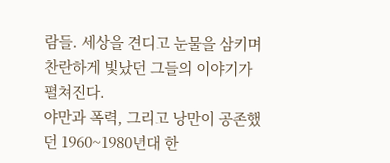람들. 세상을 견디고 눈물을 삼키며 찬란하게 빛났던 그들의 이야기가 펼쳐진다.
야만과 폭력, 그리고 낭만이 공존했던 1960~1980년대 한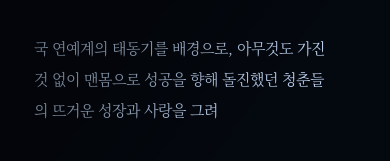국 연예계의 태동기를 배경으로, 아무것도 가진 것 없이 맨몸으로 성공을 향해 돌진했던 청춘들의 뜨거운 성장과 사랑을 그려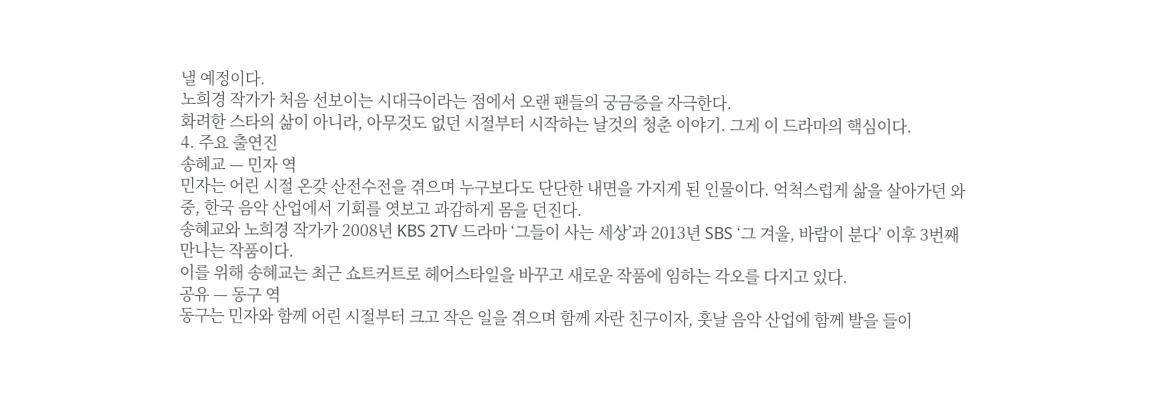낼 예정이다.
노희경 작가가 처음 선보이는 시대극이라는 점에서 오랜 팬들의 궁금증을 자극한다.
화려한 스타의 삶이 아니라, 아무것도 없던 시절부터 시작하는 날것의 청춘 이야기. 그게 이 드라마의 핵심이다.
4. 주요 출연진
송혜교 — 민자 역
민자는 어린 시절 온갖 산전수전을 겪으며 누구보다도 단단한 내면을 가지게 된 인물이다. 억척스럽게 삶을 살아가던 와중, 한국 음악 산업에서 기회를 엿보고 과감하게 몸을 던진다.
송혜교와 노희경 작가가 2008년 KBS 2TV 드라마 ‘그들이 사는 세상’과 2013년 SBS ‘그 겨울, 바람이 분다’ 이후 3번째 만나는 작품이다.
이를 위해 송혜교는 최근 쇼트커트로 헤어스타일을 바꾸고 새로운 작품에 임하는 각오를 다지고 있다.
공유 — 동구 역
동구는 민자와 함께 어린 시절부터 크고 작은 일을 겪으며 함께 자란 친구이자, 훗날 음악 산업에 함께 발을 들이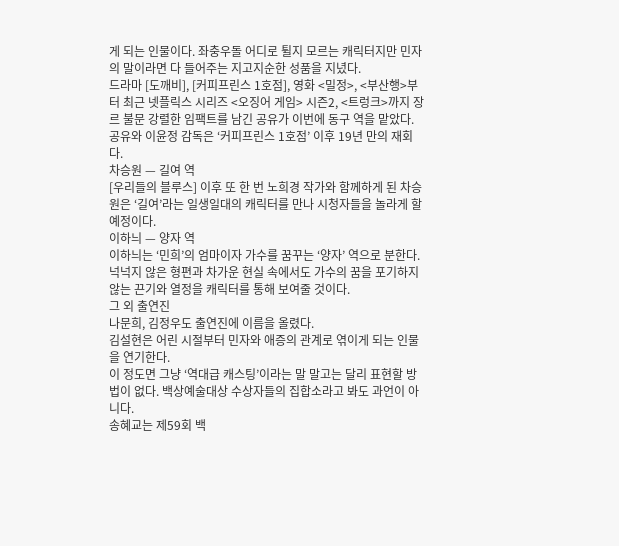게 되는 인물이다. 좌충우돌 어디로 튈지 모르는 캐릭터지만 민자의 말이라면 다 들어주는 지고지순한 성품을 지녔다.
드라마 [도깨비], [커피프린스 1호점], 영화 <밀정>, <부산행>부터 최근 넷플릭스 시리즈 <오징어 게임> 시즌2, <트렁크>까지 장르 불문 강렬한 임팩트를 남긴 공유가 이번에 동구 역을 맡았다.
공유와 이윤정 감독은 ‘커피프린스 1호점’ 이후 19년 만의 재회다.
차승원 — 길여 역
[우리들의 블루스] 이후 또 한 번 노희경 작가와 함께하게 된 차승원은 ‘길여’라는 일생일대의 캐릭터를 만나 시청자들을 놀라게 할 예정이다.
이하늬 — 양자 역
이하늬는 ‘민희’의 엄마이자 가수를 꿈꾸는 ‘양자’ 역으로 분한다. 넉넉지 않은 형편과 차가운 현실 속에서도 가수의 꿈을 포기하지 않는 끈기와 열정을 캐릭터를 통해 보여줄 것이다.
그 외 출연진
나문희, 김정우도 출연진에 이름을 올렸다.
김설현은 어린 시절부터 민자와 애증의 관계로 엮이게 되는 인물을 연기한다.
이 정도면 그냥 ‘역대급 캐스팅’이라는 말 말고는 달리 표현할 방법이 없다. 백상예술대상 수상자들의 집합소라고 봐도 과언이 아니다.
송혜교는 제59회 백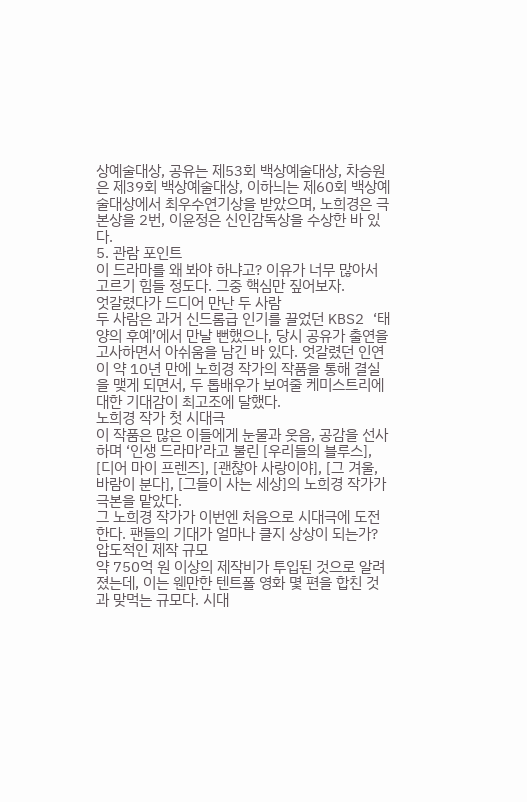상예술대상, 공유는 제53회 백상예술대상, 차승원은 제39회 백상예술대상, 이하늬는 제60회 백상예술대상에서 최우수연기상을 받았으며, 노희경은 극본상을 2번, 이윤정은 신인감독상을 수상한 바 있다.
5. 관람 포인트
이 드라마를 왜 봐야 하냐고? 이유가 너무 많아서 고르기 힘들 정도다. 그중 핵심만 짚어보자.
엇갈렸다가 드디어 만난 두 사람
두 사람은 과거 신드롬급 인기를 끌었던 KBS2 ‘태양의 후예’에서 만날 뻔했으나, 당시 공유가 출연을 고사하면서 아쉬움을 남긴 바 있다. 엇갈렸던 인연이 약 10년 만에 노희경 작가의 작품을 통해 결실을 맺게 되면서, 두 톱배우가 보여줄 케미스트리에 대한 기대감이 최고조에 달했다.
노희경 작가 첫 시대극
이 작품은 많은 이들에게 눈물과 웃음, 공감을 선사하며 ‘인생 드라마’라고 불린 [우리들의 블루스], [디어 마이 프렌즈], [괜찮아 사랑이야], [그 겨울, 바람이 분다], [그들이 사는 세상]의 노희경 작가가 극본을 맡았다.
그 노희경 작가가 이번엔 처음으로 시대극에 도전한다. 팬들의 기대가 얼마나 클지 상상이 되는가?
압도적인 제작 규모
약 750억 원 이상의 제작비가 투입된 것으로 알려졌는데, 이는 웬만한 텐트폴 영화 몇 편을 합친 것과 맞먹는 규모다. 시대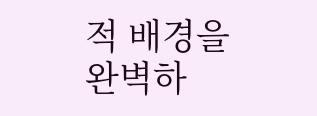적 배경을 완벽하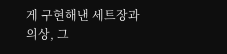게 구현해낸 세트장과 의상, 그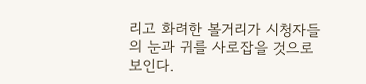리고 화려한 볼거리가 시청자들의 눈과 귀를 사로잡을 것으로 보인다.